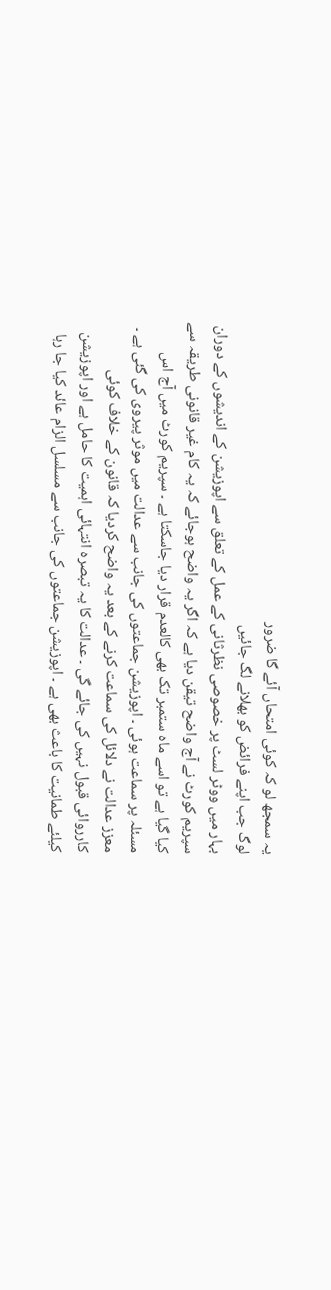یہ سمجھ لو کہ کوئی امتحاں آئے گا ضرور
لوگ جب اپنے فرائض کو بھلانے لگ جائیں
بہار میں ووٹر لسٹ پر خصوصی نظرثانی کے عمل کے تعلق سے اپوزیشن کے اندیشوں کے دوران سپریم کورٹ نے آج واضح تیقن دیا ہے کہ اگر یہ واضح ہوجائے کہ یہ کام غیر قانونی طریقہ سے کیا گیا ہے تو اسے ماہ ستمبر تک بھی کالعدم قرار دیا جاسکتا ہے ۔ سپریم کورٹ میں آج اس مسئلہ پر سماعت ہوئی ۔ اپوزیشن جماعتوں کی جانب سے عدالت میں موثر پیروی کی گئی ہے ۔ معزز عدالت نے دلائل کی سماعت کرنے کے بعد یہ واضح کردیا کہ قانون کے خلاف کوئی کارروائی قبول نہیں کی جائے گی ۔ عدالت کا یہ تبصرہ انتہائی اہمیت کا حامل ہے اور اپوزیشن کیلئے طمانیت کا باعث بھی ہے ۔ اپوزیشن جماعتوں کی جانب سے مسلسل الزام عائد کیا جا رہا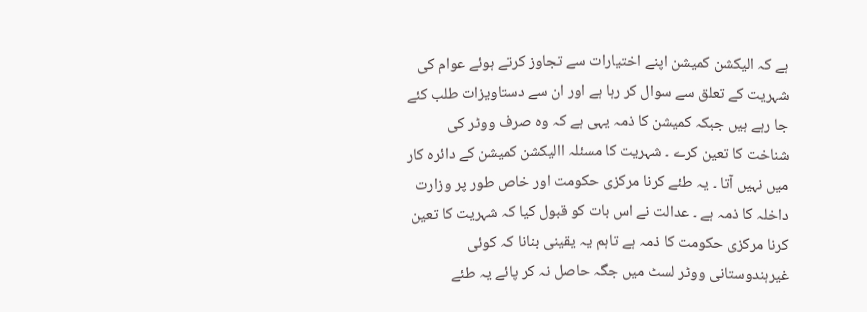ہے کہ الیکشن کمیشن اپنے اختیارات سے تجاوز کرتے ہوئے عوام کی شہریت کے تعلق سے سوال کر رہا ہے اور ان سے دستاویزات طلب کئے جا رہے ہیں جبکہ کمیشن کا ذمہ یہی ہے کہ وہ صرف ووٹر کی شناخت کا تعین کرے ۔ شہریت کا مسئلہ االیکشن کمیشن کے دائرہ کار میں نہیں آتا ۔ یہ طئے کرنا مرکزی حکومت اور خاص طور پر وزارت داخلہ کا ذمہ ہے ۔ عدالت نے اس بات کو قبول کیا کہ شہریت کا تعین کرنا مرکزی حکومت کا ذمہ ہے تاہم یہ یقینی بنانا کہ کوئی غیرہندوستانی ووٹر لسٹ میں جگہ حاصل نہ کر پائے یہ طئے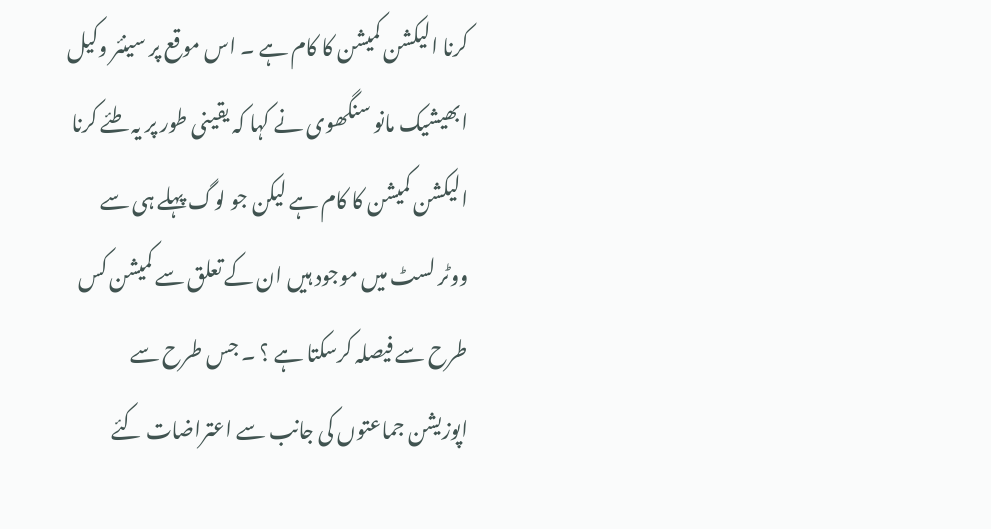کرنا الیکشن کمیشن کا کام ہے ۔ اس موقع پر سینئر وکیل ابھیشیک مانو سنگھوی نے کہا کہ یقینی طور پر یہ طئے کرنا الیکشن کمیشن کا کام ہے لیکن جو لوگ پہلے ہی سے ووٹر لسٹ میں موجود ہیں ان کے تعلق سے کمیشن کس طرح سے فیصلہ کرسکتا ہے ؟ ۔ جس طرح سے اپوزیشن جماعتوں کی جانب سے اعتراضات کئے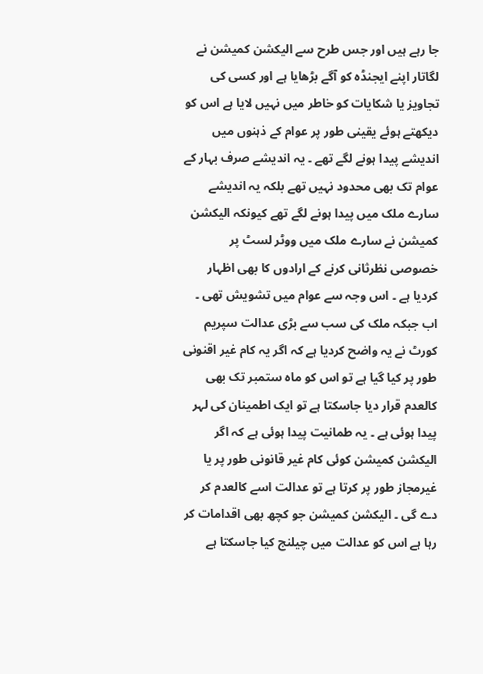جا رہے ہیں اور جس طرح سے الیکشن کمیشن نے لگاتار اپنے ایجنڈہ کو آگے بڑھایا ہے اور کسی کی تجاویز یا شکایات کو خاطر میں نہیں لایا ہے اس کو دیکھتے ہوئے یقینی طور پر عوام کے ذہنوں میں اندیشے پیدا ہونے لگے تھے ۔ یہ اندیشے صرف بہار کے عوام تک بھی محدود نہیں تھے بلکہ یہ اندیشے سارے ملک میں پیدا ہونے لگے تھے کیونکہ الیکشن کمیشن نے سارے ملک میں ووٹر لسٹ پر خصوصی نظرثانی کرنے کے ارادوں کا بھی اظہار کردیا ہے ۔ اس وجہ سے عوام میں تشویش تھی ۔
اب جبکہ ملک کی سب سے بڑی عدالت سپریم کورٹ نے یہ واضح کردیا ہے کہ اگر یہ کام غیر اقنونی طور پر کیا گیا ہے تو اس کو ماہ ستمبر تک بھی کالعدم قرار دیا جاسکتا ہے تو ایک اطمینان کی لہر پیدا ہوئی ہے ۔ یہ طمانیت پیدا ہوئی ہے کہ اگر الیکشن کمیشن کوئی کام غیر قانونی طور پر یا غیرمجاز طور پر کرتا ہے تو عدالت اسے کالعدم کر دے گی ۔ الیکشن کمیشن جو کچھ بھی اقدامات کر رہا ہے اس کو عدالت میں چیلنج کیا جاسکتا ہے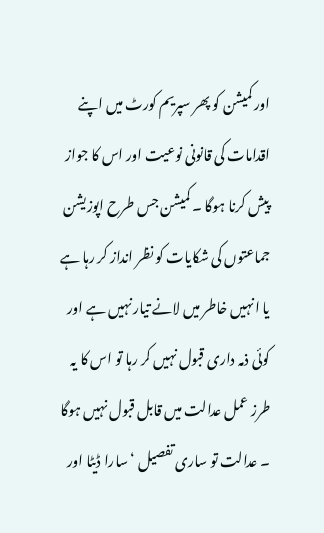اور کمیشن کو پھر سپریم کورٹ میں اپنے اقدامات کی قانونی نوعیت اور اس کا جواز پیش کرنا ہوگا ۔ کمیشن جس طرح اپوزیشن جماعتوں کی شکایات کو نظر انداز کر رہا ہے یا انہیں خاطر میں لانے تیار نہیں ہے اور کوئی ذمہ داری قبول نہیں کر رہا تو اس کا یہ طرز عمل عدالت میں قابل قبول نہیں ہوگا ۔ عدالت تو ساری تفصیل ‘ سارا ڈیٹا اور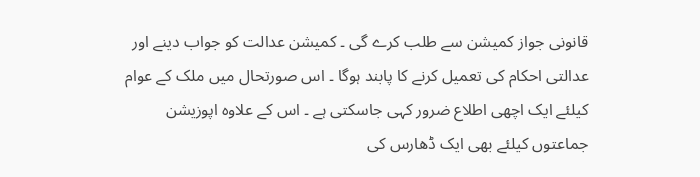قانونی جواز کمیشن سے طلب کرے گی ۔ کمیشن عدالت کو جواب دینے اور عدالتی احکام کی تعمیل کرنے کا پابند ہوگا ۔ اس صورتحال میں ملک کے عوام کیلئے ایک اچھی اطلاع ضرور کہی جاسکتی ہے ۔ اس کے علاوہ اپوزیشن جماعتوں کیلئے بھی ایک ڈھارس کی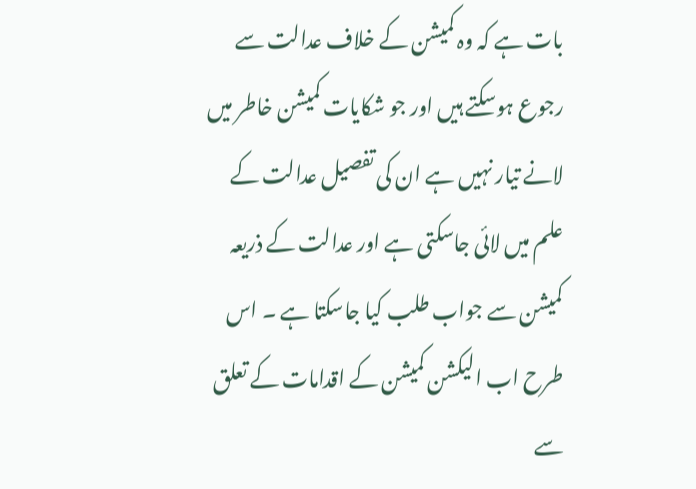بات ہے کہ وہ کمیشن کے خلاف عدالت سے رجوع ہوسکتے ہیں اور جو شکایات کمیشن خاطر میں لانے تیار نہیں ہے ان کی تفصیل عدالت کے علم میں لائی جاسکتی ہے اور عدالت کے ذریعہ کمیشن سے جواب طلب کیا جاسکتا ہے ۔ اس طرح اب الیکشن کمیشن کے اقدامات کے تعلق سے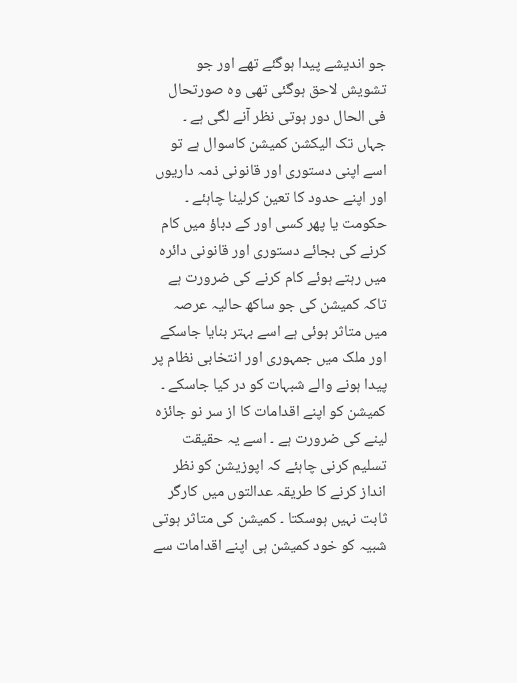جو اندیشے پیدا ہوگئے تھے اور جو تشویش لاحق ہوگئی تھی وہ صورتحال فی الحال دور ہوتی نظر آنے لگی ہے ۔
جہاں تک الیکشن کمیشن کاسوال ہے تو اسے اپنی دستوری اور قانونی ذمہ داریوں اور اپنے حدود کا تعین کرلینا چاہئے ۔ حکومت یا پھر کسی اور کے دباؤ میں کام کرنے کی بجائے دستوری اور قانونی دائرہ میں رہتے ہوئے کام کرنے کی ضرورت ہے تاکہ کمیشن کی جو ساکھ حالیہ عرصہ میں متاثر ہوئی ہے اسے بہتر بنایا جاسکے اور ملک میں جمہوری اور انتخابی نظام پر پیدا ہونے والے شبہات کو در کیا جاسکے ۔ کمیشن کو اپنے اقدامات کا از سر نو جائزہ لینے کی ضرورت ہے ۔ اسے یہ حقیقت تسلیم کرنی چاہئے کہ اپوزیشن کو نظر انداز کرنے کا طریقہ عدالتوں میں کارگر ثابت نہیں ہوسکتا ۔ کمیشن کی متاثر ہوتی شبیہ کو خود کمیشن ہی اپنے اقدامات سے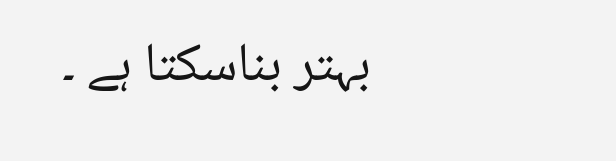بہتر بناسکتا ہے ۔